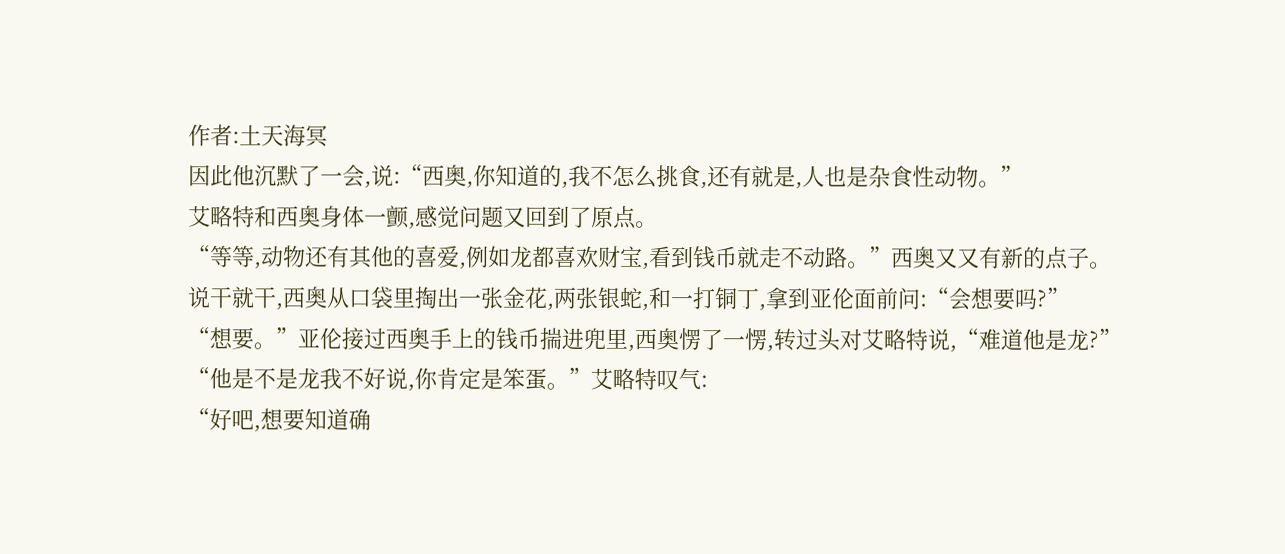作者:土天海冥
因此他沉默了一会,说:“西奥,你知道的,我不怎么挑食,还有就是,人也是杂食性动物。”
艾略特和西奥身体一颤,感觉问题又回到了原点。
“等等,动物还有其他的喜爱,例如龙都喜欢财宝,看到钱币就走不动路。”西奥又又有新的点子。
说干就干,西奥从口袋里掏出一张金花,两张银蛇,和一打铜丁,拿到亚伦面前问:“会想要吗?”
“想要。”亚伦接过西奥手上的钱币揣进兜里,西奥愣了一愣,转过头对艾略特说,“难道他是龙?”
“他是不是龙我不好说,你肯定是笨蛋。”艾略特叹气:
“好吧,想要知道确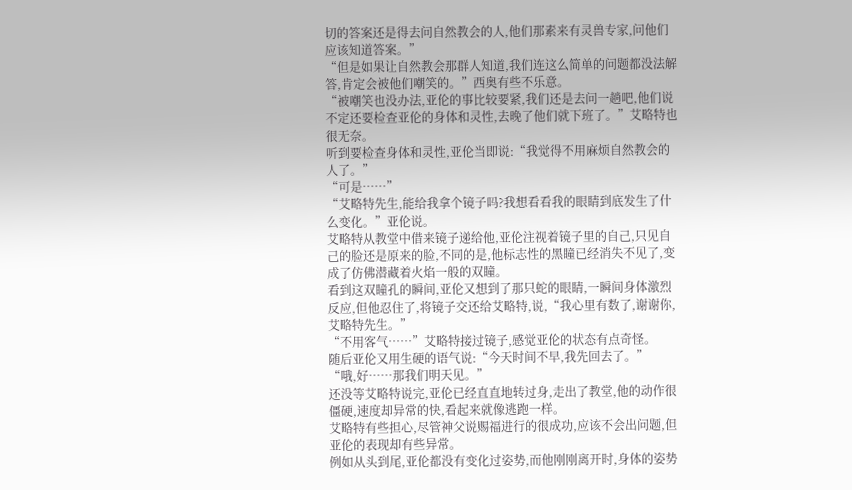切的答案还是得去问自然教会的人,他们那素来有灵兽专家,问他们应该知道答案。”
“但是如果让自然教会那群人知道,我们连这么简单的问题都没法解答,肯定会被他们嘲笑的。”西奥有些不乐意。
“被嘲笑也没办法,亚伦的事比较要紧,我们还是去问一趟吧,他们说不定还要检查亚伦的身体和灵性,去晚了他们就下班了。”艾略特也很无奈。
听到要检查身体和灵性,亚伦当即说:“我觉得不用麻烦自然教会的人了。”
“可是……”
“艾略特先生,能给我拿个镜子吗?我想看看我的眼睛到底发生了什么变化。”亚伦说。
艾略特从教堂中借来镜子递给他,亚伦注视着镜子里的自己,只见自己的脸还是原来的脸,不同的是,他标志性的黑瞳已经消失不见了,变成了仿佛潜藏着火焰一般的双瞳。
看到这双瞳孔的瞬间,亚伦又想到了那只蛇的眼睛,一瞬间身体激烈反应,但他忍住了,将镜子交还给艾略特,说,“我心里有数了,谢谢你,艾略特先生。”
“不用客气……”艾略特接过镜子,感觉亚伦的状态有点奇怪。
随后亚伦又用生硬的语气说:“今天时间不早,我先回去了。”
“哦,好……那我们明天见。”
还没等艾略特说完,亚伦已经直直地转过身,走出了教堂,他的动作很僵硬,速度却异常的快,看起来就像逃跑一样。
艾略特有些担心,尽管神父说赐福进行的很成功,应该不会出问题,但亚伦的表现却有些异常。
例如从头到尾,亚伦都没有变化过姿势,而他刚刚离开时,身体的姿势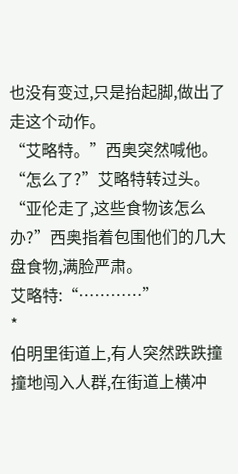也没有变过,只是抬起脚,做出了走这个动作。
“艾略特。”西奥突然喊他。
“怎么了?”艾略特转过头。
“亚伦走了,这些食物该怎么办?”西奥指着包围他们的几大盘食物,满脸严肃。
艾略特:“…………”
*
伯明里街道上,有人突然跌跌撞撞地闯入人群,在街道上横冲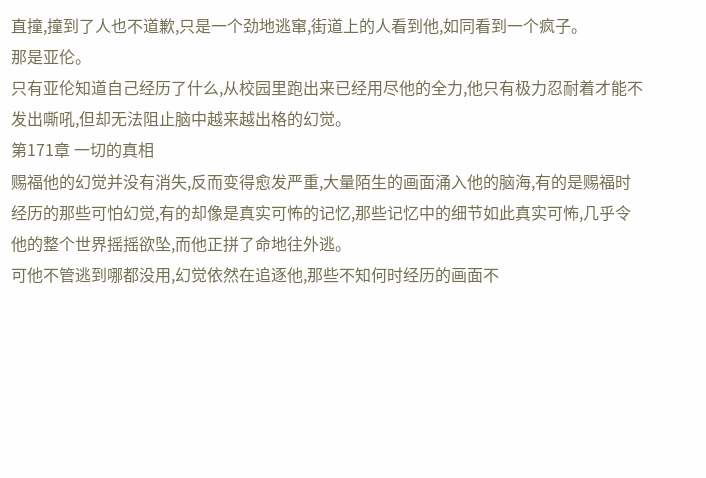直撞,撞到了人也不道歉,只是一个劲地逃窜,街道上的人看到他,如同看到一个疯子。
那是亚伦。
只有亚伦知道自己经历了什么,从校园里跑出来已经用尽他的全力,他只有极力忍耐着才能不发出嘶吼,但却无法阻止脑中越来越出格的幻觉。
第171章 一切的真相
赐福他的幻觉并没有消失,反而变得愈发严重,大量陌生的画面涌入他的脑海,有的是赐福时经历的那些可怕幻觉,有的却像是真实可怖的记忆,那些记忆中的细节如此真实可怖,几乎令他的整个世界摇摇欲坠,而他正拼了命地往外逃。
可他不管逃到哪都没用,幻觉依然在追逐他,那些不知何时经历的画面不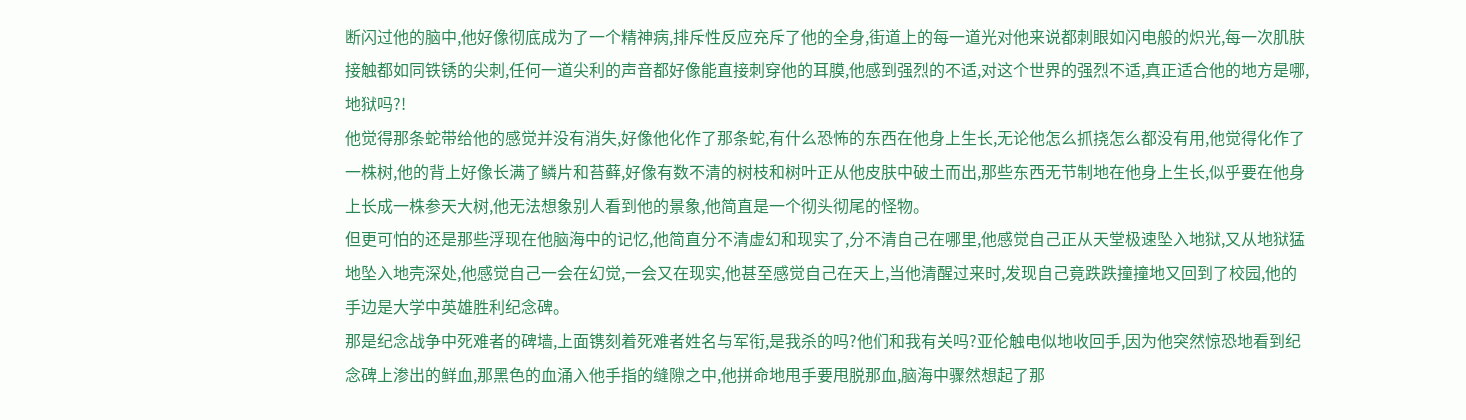断闪过他的脑中,他好像彻底成为了一个精神病,排斥性反应充斥了他的全身,街道上的每一道光对他来说都刺眼如闪电般的炽光,每一次肌肤接触都如同铁锈的尖刺,任何一道尖利的声音都好像能直接刺穿他的耳膜,他感到强烈的不适,对这个世界的强烈不适,真正适合他的地方是哪,地狱吗?!
他觉得那条蛇带给他的感觉并没有消失,好像他化作了那条蛇,有什么恐怖的东西在他身上生长,无论他怎么抓挠怎么都没有用,他觉得化作了一株树,他的背上好像长满了鳞片和苔藓,好像有数不清的树枝和树叶正从他皮肤中破土而出,那些东西无节制地在他身上生长,似乎要在他身上长成一株参天大树,他无法想象别人看到他的景象,他简直是一个彻头彻尾的怪物。
但更可怕的还是那些浮现在他脑海中的记忆,他简直分不清虚幻和现实了,分不清自己在哪里,他感觉自己正从天堂极速坠入地狱,又从地狱猛地坠入地壳深处,他感觉自己一会在幻觉,一会又在现实,他甚至感觉自己在天上,当他清醒过来时,发现自己竟跌跌撞撞地又回到了校园,他的手边是大学中英雄胜利纪念碑。
那是纪念战争中死难者的碑墙,上面镌刻着死难者姓名与军衔,是我杀的吗?他们和我有关吗?亚伦触电似地收回手,因为他突然惊恐地看到纪念碑上渗出的鲜血,那黑色的血涌入他手指的缝隙之中,他拼命地甩手要甩脱那血,脑海中骤然想起了那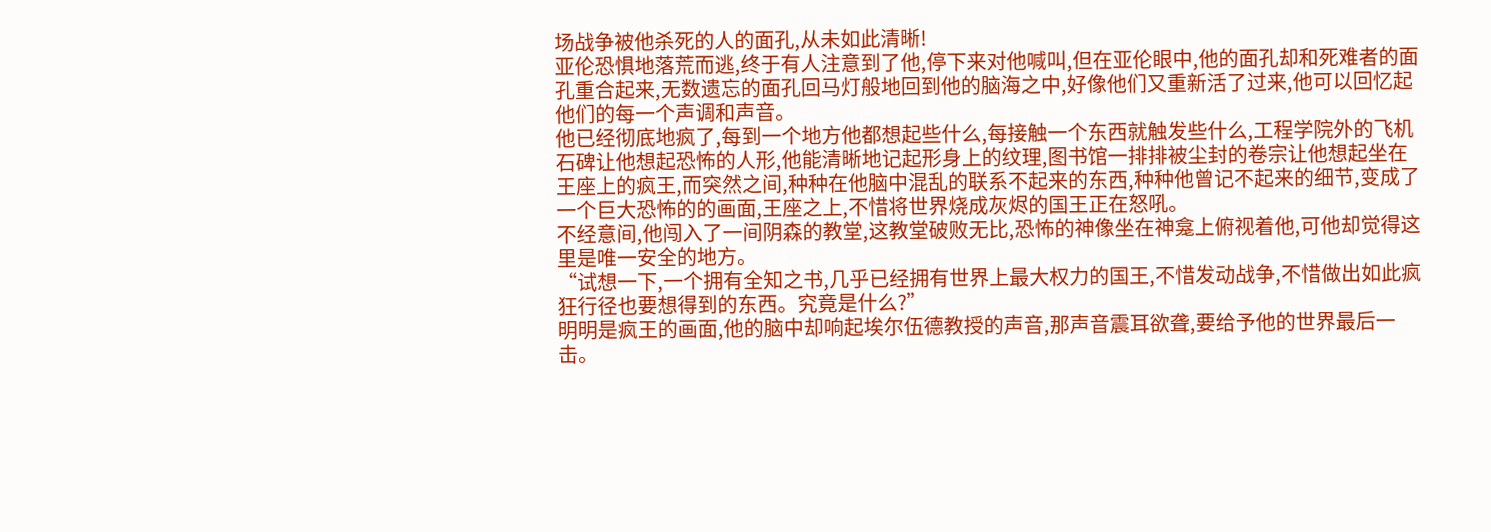场战争被他杀死的人的面孔,从未如此清晰!
亚伦恐惧地落荒而逃,终于有人注意到了他,停下来对他喊叫,但在亚伦眼中,他的面孔却和死难者的面孔重合起来,无数遗忘的面孔回马灯般地回到他的脑海之中,好像他们又重新活了过来,他可以回忆起他们的每一个声调和声音。
他已经彻底地疯了,每到一个地方他都想起些什么,每接触一个东西就触发些什么,工程学院外的飞机石碑让他想起恐怖的人形,他能清晰地记起形身上的纹理,图书馆一排排被尘封的卷宗让他想起坐在王座上的疯王,而突然之间,种种在他脑中混乱的联系不起来的东西,种种他曾记不起来的细节,变成了一个巨大恐怖的的画面,王座之上,不惜将世界烧成灰烬的国王正在怒吼。
不经意间,他闯入了一间阴森的教堂,这教堂破败无比,恐怖的神像坐在神龛上俯视着他,可他却觉得这里是唯一安全的地方。
“试想一下,一个拥有全知之书,几乎已经拥有世界上最大权力的国王,不惜发动战争,不惜做出如此疯狂行径也要想得到的东西。究竟是什么?”
明明是疯王的画面,他的脑中却响起埃尔伍德教授的声音,那声音震耳欲聋,要给予他的世界最后一击。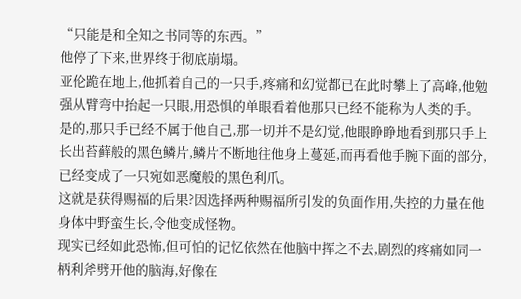“只能是和全知之书同等的东西。”
他停了下来,世界终于彻底崩塌。
亚伦跪在地上,他抓着自己的一只手,疼痛和幻觉都已在此时攀上了高峰,他勉强从臂弯中抬起一只眼,用恐惧的单眼看着他那只已经不能称为人类的手。
是的,那只手已经不属于他自己,那一切并不是幻觉,他眼睁睁地看到那只手上长出苔藓般的黑色鳞片,鳞片不断地往他身上蔓延,而再看他手腕下面的部分,已经变成了一只宛如恶魔般的黑色利爪。
这就是获得赐福的后果?因选择两种赐福所引发的负面作用,失控的力量在他身体中野蛮生长,令他变成怪物。
现实已经如此恐怖,但可怕的记忆依然在他脑中挥之不去,剧烈的疼痛如同一柄利斧劈开他的脑海,好像在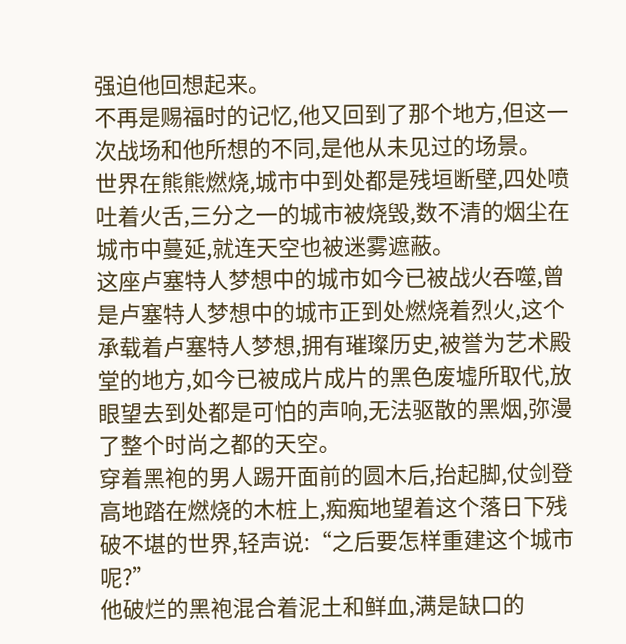强迫他回想起来。
不再是赐福时的记忆,他又回到了那个地方,但这一次战场和他所想的不同,是他从未见过的场景。
世界在熊熊燃烧,城市中到处都是残垣断壁,四处喷吐着火舌,三分之一的城市被烧毁,数不清的烟尘在城市中蔓延,就连天空也被迷雾遮蔽。
这座卢塞特人梦想中的城市如今已被战火吞噬,曾是卢塞特人梦想中的城市正到处燃烧着烈火,这个承载着卢塞特人梦想,拥有璀璨历史,被誉为艺术殿堂的地方,如今已被成片成片的黑色废墟所取代,放眼望去到处都是可怕的声响,无法驱散的黑烟,弥漫了整个时尚之都的天空。
穿着黑袍的男人踢开面前的圆木后,抬起脚,仗剑登高地踏在燃烧的木桩上,痴痴地望着这个落日下残破不堪的世界,轻声说:“之后要怎样重建这个城市呢?”
他破烂的黑袍混合着泥土和鲜血,满是缺口的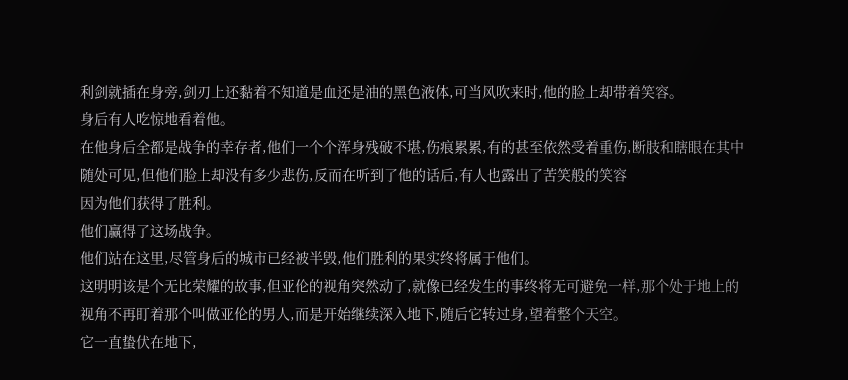利剑就插在身旁,剑刃上还黏着不知道是血还是油的黑色液体,可当风吹来时,他的脸上却带着笑容。
身后有人吃惊地看着他。
在他身后全都是战争的幸存者,他们一个个浑身残破不堪,伤痕累累,有的甚至依然受着重伤,断肢和瞎眼在其中随处可见,但他们脸上却没有多少悲伤,反而在听到了他的话后,有人也露出了苦笑般的笑容
因为他们获得了胜利。
他们赢得了这场战争。
他们站在这里,尽管身后的城市已经被半毁,他们胜利的果实终将属于他们。
这明明该是个无比荣耀的故事,但亚伦的视角突然动了,就像已经发生的事终将无可避免一样,那个处于地上的视角不再盯着那个叫做亚伦的男人,而是开始继续深入地下,随后它转过身,望着整个天空。
它一直蛰伏在地下,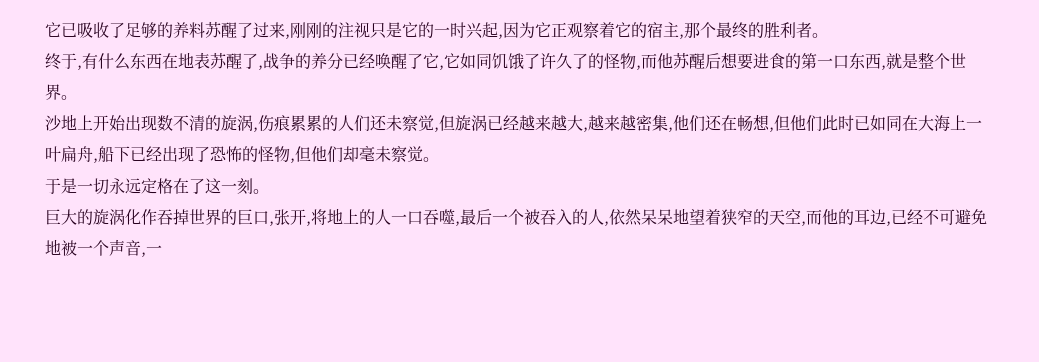它已吸收了足够的养料苏醒了过来,刚刚的注视只是它的一时兴起,因为它正观察着它的宿主,那个最终的胜利者。
终于,有什么东西在地表苏醒了,战争的养分已经唤醒了它,它如同饥饿了许久了的怪物,而他苏醒后想要进食的第一口东西,就是整个世界。
沙地上开始出现数不清的旋涡,伤痕累累的人们还未察觉,但旋涡已经越来越大,越来越密集,他们还在畅想,但他们此时已如同在大海上一叶扁舟,船下已经出现了恐怖的怪物,但他们却毫未察觉。
于是一切永远定格在了这一刻。
巨大的旋涡化作吞掉世界的巨口,张开,将地上的人一口吞噬,最后一个被吞入的人,依然呆呆地望着狭窄的天空,而他的耳边,已经不可避免地被一个声音,一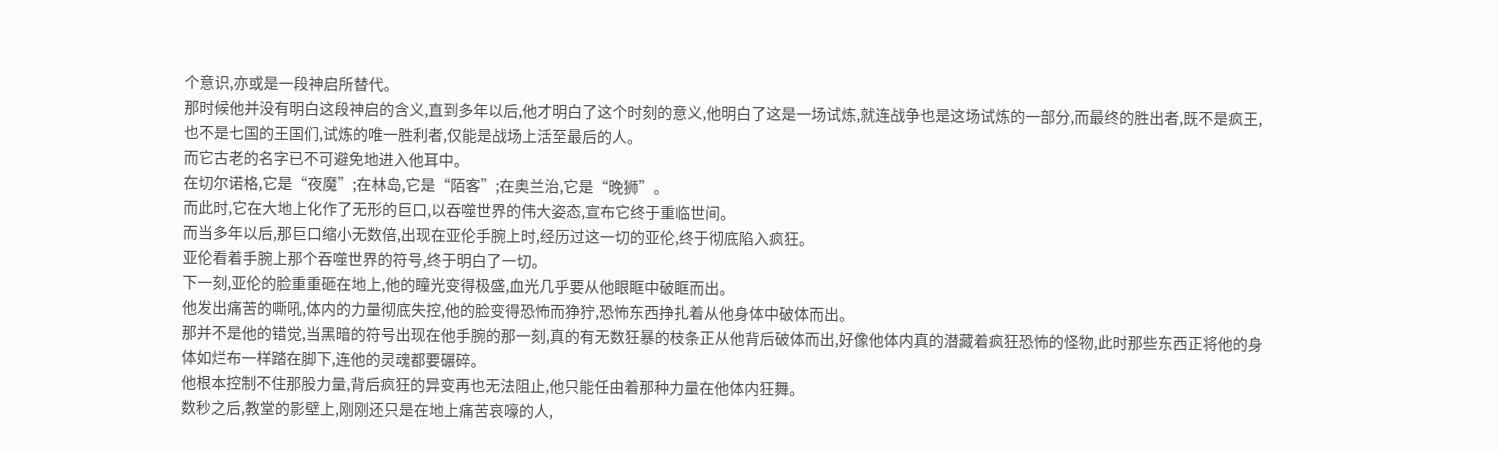个意识,亦或是一段神启所替代。
那时候他并没有明白这段神启的含义,直到多年以后,他才明白了这个时刻的意义,他明白了这是一场试炼,就连战争也是这场试炼的一部分,而最终的胜出者,既不是疯王,也不是七国的王国们,试炼的唯一胜利者,仅能是战场上活至最后的人。
而它古老的名字已不可避免地进入他耳中。
在切尔诺格,它是“夜魔”;在林岛,它是“陌客”;在奥兰治,它是“晚狮”。
而此时,它在大地上化作了无形的巨口,以吞噬世界的伟大姿态,宣布它终于重临世间。
而当多年以后,那巨口缩小无数倍,出现在亚伦手腕上时,经历过这一切的亚伦,终于彻底陷入疯狂。
亚伦看着手腕上那个吞噬世界的符号,终于明白了一切。
下一刻,亚伦的脸重重砸在地上,他的瞳光变得极盛,血光几乎要从他眼眶中破眶而出。
他发出痛苦的嘶吼,体内的力量彻底失控,他的脸变得恐怖而狰狞,恐怖东西挣扎着从他身体中破体而出。
那并不是他的错觉,当黑暗的符号出现在他手腕的那一刻,真的有无数狂暴的枝条正从他背后破体而出,好像他体内真的潜藏着疯狂恐怖的怪物,此时那些东西正将他的身体如烂布一样踏在脚下,连他的灵魂都要碾碎。
他根本控制不住那股力量,背后疯狂的异变再也无法阻止,他只能任由着那种力量在他体内狂舞。
数秒之后,教堂的影壁上,刚刚还只是在地上痛苦哀嚎的人,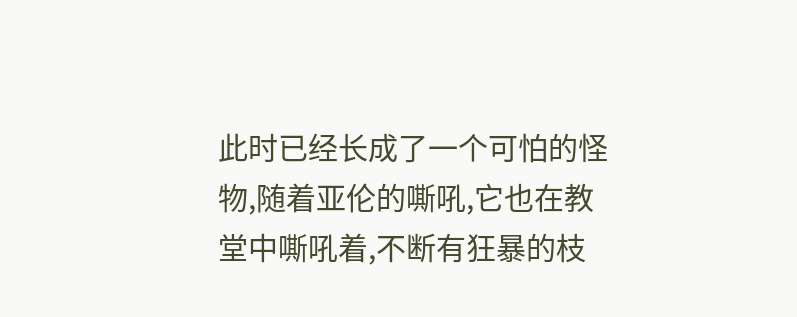此时已经长成了一个可怕的怪物,随着亚伦的嘶吼,它也在教堂中嘶吼着,不断有狂暴的枝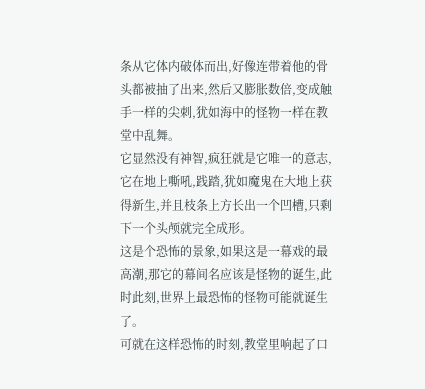条从它体内破体而出,好像连带着他的骨头都被抽了出来,然后又膨胀数倍,变成触手一样的尖刺,犹如海中的怪物一样在教堂中乱舞。
它显然没有神智,疯狂就是它唯一的意志,它在地上嘶吼,践踏,犹如魔鬼在大地上获得新生,并且枝条上方长出一个凹槽,只剩下一个头颅就完全成形。
这是个恐怖的景象,如果这是一幕戏的最高潮,那它的幕间名应该是怪物的诞生,此时此刻,世界上最恐怖的怪物可能就诞生了。
可就在这样恐怖的时刻,教堂里响起了口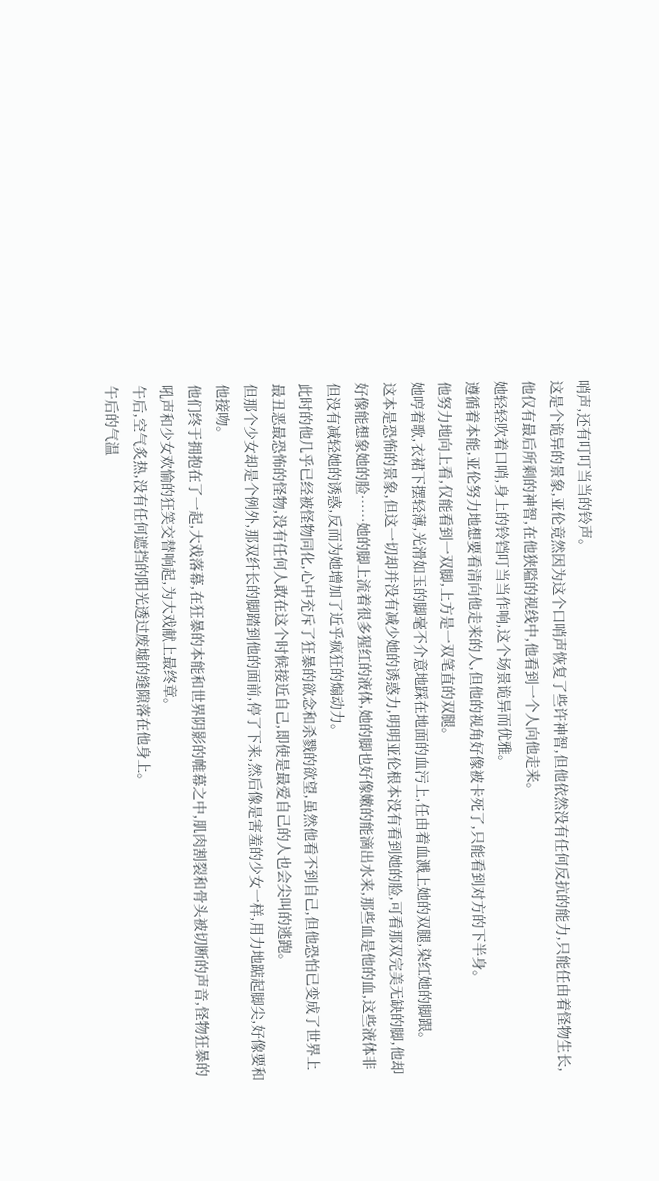哨声,还有叮叮当当的铃声。
这是个诡异的景象,亚伦竟然因为这个口哨声恢复了些许神智,但他依然没有任何反抗的能力,只能任由着怪物生长,他仅有最后所剩的神智,在他狭隘的视线中,他看到一个人向他走来。
她轻轻吹着口哨,身上的铃铛叮当当作响,这个场景诡异而优雅。
遵循着本能,亚伦努力地想要看清向他走来的人,但他的视角好像被卡死了,只能看到对方的下半身。
他努力地向上看,仅能看到一双脚,上方是一双笔直的双腿。
她哼着歌,衣裙下摆轻薄,光滑如玉的脚毫不介意地踩在地面的血污上,任由着血溅上她的双腿,染红她的脚跟。
这本是恐怖的景象,但这一切却并没有减少她的诱惑力,明明亚伦根本没有看到她的脸,可看那双完美无缺的脚,他却好像能想象她的脸……她的脚上流着很多猩红的液体,她的脚也好像嫩的能滴出水来,那些血是他的血,这些液体非但没有减轻她的诱惑,反而为她增加了近乎疯狂的煽动力。
此时的他几乎已经被怪物同化,心中充斥了狂暴的欲念和杀戮的欲望,虽然他看不到自己,但他恐怕已变成了世界上最丑恶最恐怖的怪物,没有任何人敢在这个时候接近自己,即使是最爱自己的人也会尖叫的逃跑。
但那个少女却是个例外,那双纤长的脚踏到他的面前,停了下来,然后像是害羞的少女一样,用力地踮起脚尖,好像要和他接吻。
他们终于拥抱在了一起,大戏落幕,在狂暴的本能和世界阴影的帷幕之中,肌肉割裂和骨头被切断的声音,怪物狂暴的吼声和少女欢愉的狂笑交替响起,为大戏献上最终章。
午后,空气炙热,没有任何遮挡的阳光透过废墟的缝隙落在他身上。
午后的气温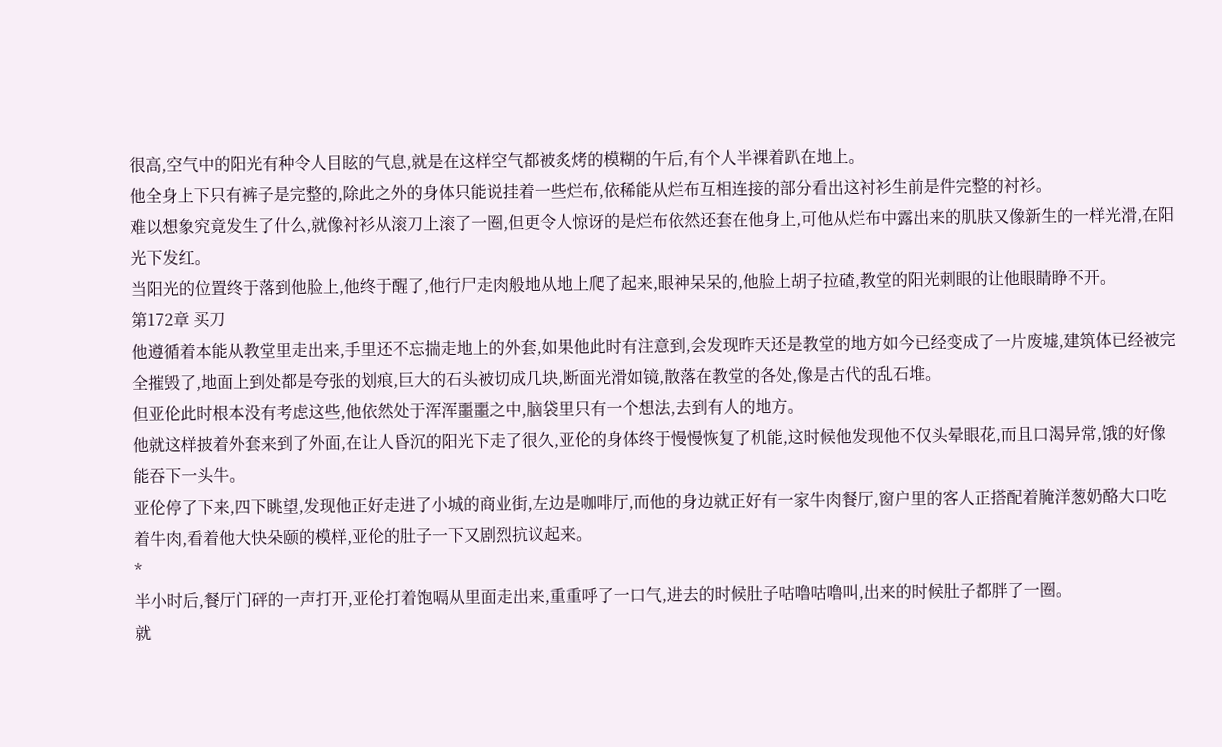很高,空气中的阳光有种令人目眩的气息,就是在这样空气都被炙烤的模糊的午后,有个人半裸着趴在地上。
他全身上下只有裤子是完整的,除此之外的身体只能说挂着一些烂布,依稀能从烂布互相连接的部分看出这衬衫生前是件完整的衬衫。
难以想象究竟发生了什么,就像衬衫从滚刀上滚了一圈,但更令人惊讶的是烂布依然还套在他身上,可他从烂布中露出来的肌肤又像新生的一样光滑,在阳光下发红。
当阳光的位置终于落到他脸上,他终于醒了,他行尸走肉般地从地上爬了起来,眼神呆呆的,他脸上胡子拉碴,教堂的阳光刺眼的让他眼睛睁不开。
第172章 买刀
他遵循着本能从教堂里走出来,手里还不忘揣走地上的外套,如果他此时有注意到,会发现昨天还是教堂的地方如今已经变成了一片废墟,建筑体已经被完全摧毁了,地面上到处都是夸张的划痕,巨大的石头被切成几块,断面光滑如镜,散落在教堂的各处,像是古代的乱石堆。
但亚伦此时根本没有考虑这些,他依然处于浑浑噩噩之中,脑袋里只有一个想法,去到有人的地方。
他就这样披着外套来到了外面,在让人昏沉的阳光下走了很久,亚伦的身体终于慢慢恢复了机能,这时候他发现他不仅头晕眼花,而且口渴异常,饿的好像能吞下一头牛。
亚伦停了下来,四下眺望,发现他正好走进了小城的商业街,左边是咖啡厅,而他的身边就正好有一家牛肉餐厅,窗户里的客人正搭配着腌洋葱奶酪大口吃着牛肉,看着他大快朵颐的模样,亚伦的肚子一下又剧烈抗议起来。
*
半小时后,餐厅门砰的一声打开,亚伦打着饱嗝从里面走出来,重重呼了一口气,进去的时候肚子咕噜咕噜叫,出来的时候肚子都胖了一圈。
就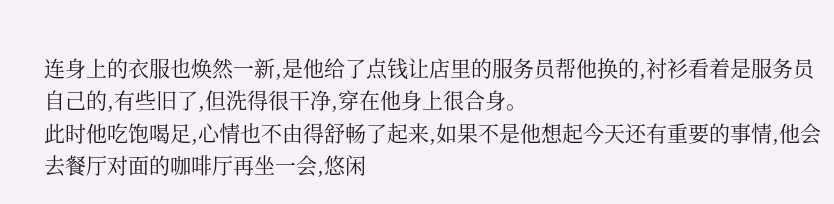连身上的衣服也焕然一新,是他给了点钱让店里的服务员帮他换的,衬衫看着是服务员自己的,有些旧了,但洗得很干净,穿在他身上很合身。
此时他吃饱喝足,心情也不由得舒畅了起来,如果不是他想起今天还有重要的事情,他会去餐厅对面的咖啡厅再坐一会,悠闲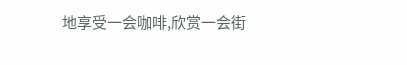地享受一会咖啡,欣赏一会街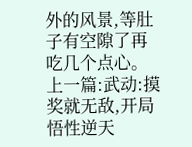外的风景,等肚子有空隙了再吃几个点心。
上一篇:武动:摸奖就无敌,开局悟性逆天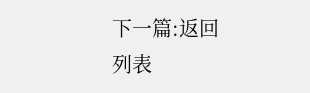下一篇:返回列表